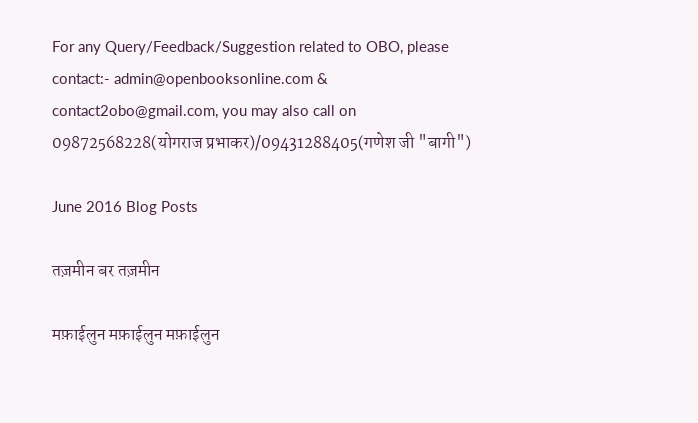For any Query/Feedback/Suggestion related to OBO, please contact:- admin@openbooksonline.com & contact2obo@gmail.com, you may also call on 09872568228(योगराज प्रभाकर)/09431288405(गणेश जी "बागी")

June 2016 Blog Posts

तज़मीन बर तज़मीन

मफ़ाईलुन मफ़ाईलुन मफ़ाईलुन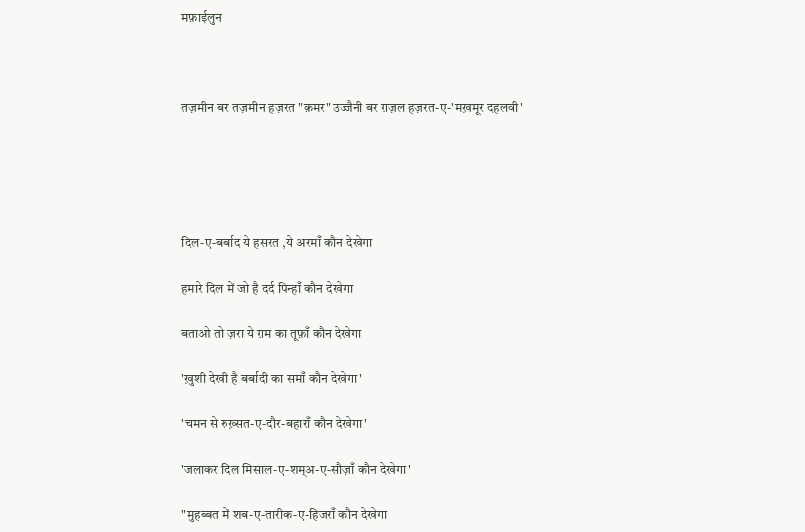मफ़ाईलुन



तज़मीन बर तज़मीन हज़रत "क़मर" उज्जैनी बर ग़ज़ल हज़रत-ए-'मख़मूर दहलवी'





दिल-ए-बर्बाद ये हसरत ,ये अरमाँ कौन देखेगा

हमारे दिल में जो है दर्द पिन्हाँ कौन देखेगा

बताओ तो ज़रा ये ग़म का तूफ़ाँ कौन देखेगा

'ख़ुशी देखी है बर्बादी का समाँ कौन देखेगा'

'चमन से रुख़्सत-ए-दौर-बहाराँ कौन देखेगा'

'जलाकर दिल मिसाल-ए-शम्अ-ए-सौज़ाँ कौन देखेगा'

"मुहब्बत में शब-ए-तारीक-ए-हिजराँ कौन देखेगा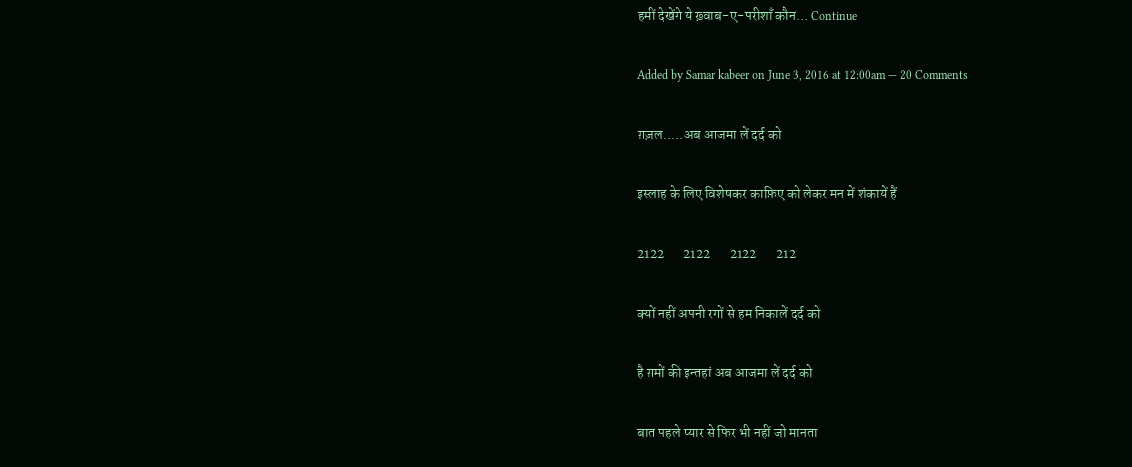हमीं देखेंगे ये ख़्वाब-ए-परीशाँ कौन… Continue

Added by Samar kabeer on June 3, 2016 at 12:00am — 20 Comments

ग़ज़ल.....अब आजमा लें दर्द को

इस्लाह के लिए विशेषकर काफ़िए को लेकर मन में शंकायें हैं

2122       2122       2122       212

क्यों नहीं अपनी रगों से हम निकालें दर्द को

है ग़मों की इन्तहां अब आजमा लें दर्द को

बात पहले प्यार से फिर भी नहीं जो मानता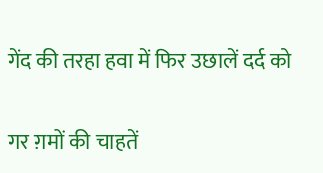गेंद की तरहा हवा में फिर उछालें दर्द को

गर ग़मों की चाहतें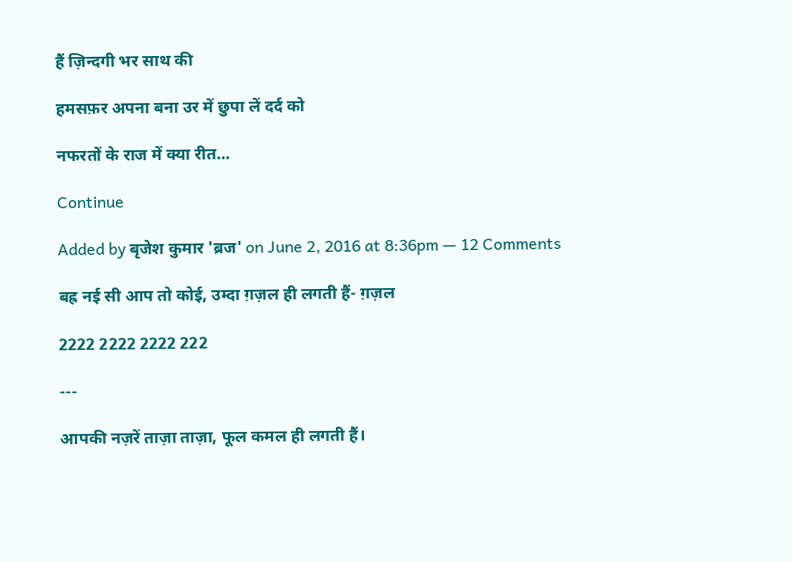हैं ज़िन्दगी भर साथ की

हमसफ़र अपना बना उर में छुपा लें दर्द को

नफरतों के राज में क्या रीत…

Continue

Added by बृजेश कुमार 'ब्रज' on June 2, 2016 at 8:36pm — 12 Comments

बह्र नई सी आप तो कोई, उम्दा ग़ज़ल ही लगती हैं- ग़ज़ल

2222 2222 2222 222

---

आपकी नज़रें ताज़ा ताज़ा, फूल कमल ही लगती हैं।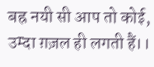बह्र नयी सी आप तो कोई, उम्दा ग़ज़ल ही लगती हैं।।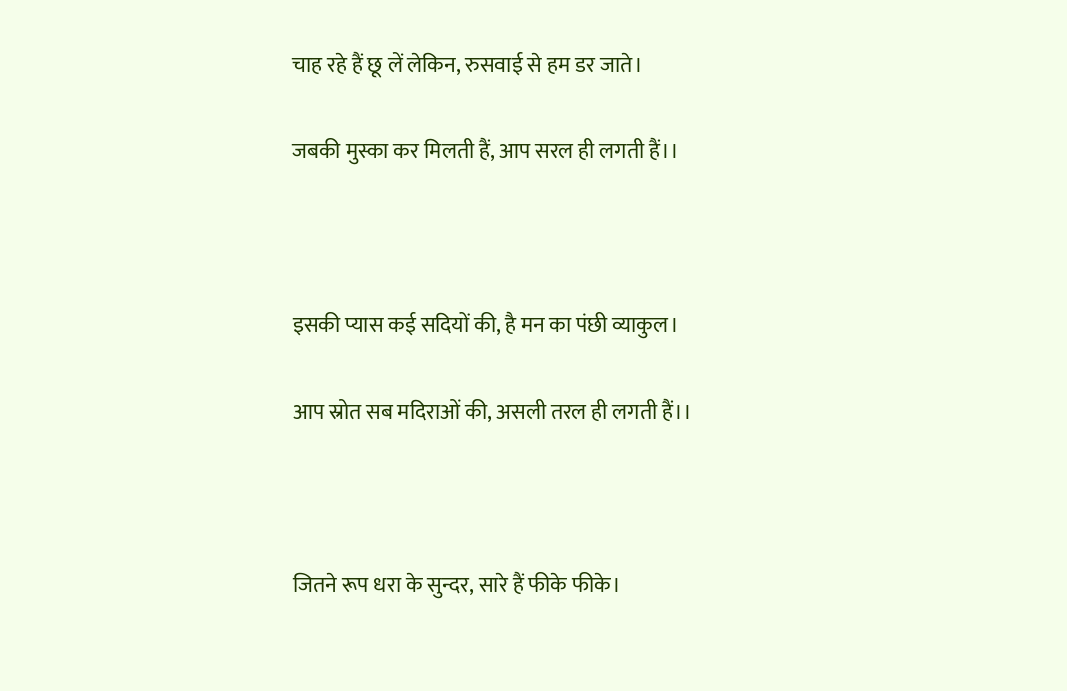चाह रहे हैं छू लें लेकिन, रुसवाई से हम डर जाते।

जबकी मुस्का कर मिलती हैं, आप सरल ही लगती हैं।।



इसकी प्यास कई सदियों की, है मन का पंछी व्याकुल।

आप स्रोत सब मदिराओं की, असली तरल ही लगती हैं।।



जितने रूप धरा के सुन्दर, सारे हैं फीके फीके।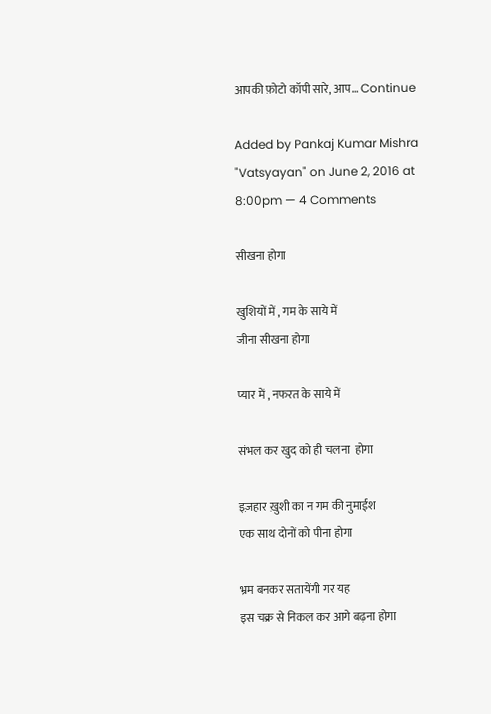आपकी फ़ोटो कॉपी सारे, आप… Continue

Added by Pankaj Kumar Mishra "Vatsyayan" on June 2, 2016 at 8:00pm — 4 Comments

सीखना होगा

खुशियों में , गम के साये में
जीना सीखना होगा

प्यार में , नफरत के साये में

संभल कर खुद को ही चलना  होगा

इज़हार ख़ुशी का न गम की नुमाईश
एक साथ दोनों को पीना होगा

भ्रम बनकर सतायेंगी गर यह
इस चक्र से निकल कर आगे बढ़ना होगा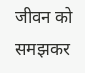जीवन को समझकर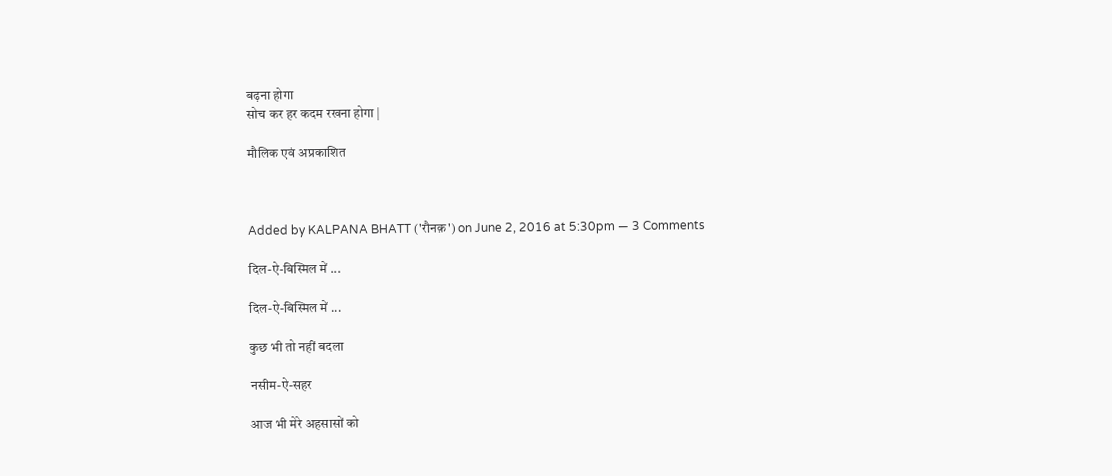बढ़ना होगा
सोच कर हर कदम रखना होगा |

मौलिक एवं अप्रकाशित



Added by KALPANA BHATT ('रौनक़') on June 2, 2016 at 5:30pm — 3 Comments

दिल-ऐ-बिस्मिल में ...

दिल-ऐ-बिस्मिल में ...

कुछ भी तो नहीं बदला

नसीम-ऐ-सहर

आज भी मेरे अहसासों को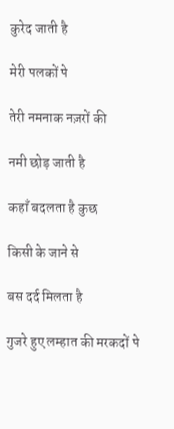कुरेद जाती है

मेरी पलकों पे

तेरी नमनाक नज़रों की

नमी छोड़ जाती है

कहाँ बदलता है कुछ

किसी के जाने से

बस दर्द मिलता है

गुजरे हुए लम्हात की मरकदों पे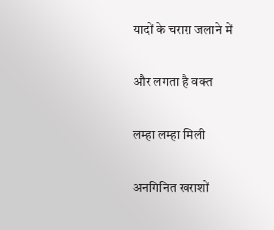यादों के चराग़ जलाने में

और लगता है वक्त

लम्हा लम्हा मिली

अनगिनित खराशों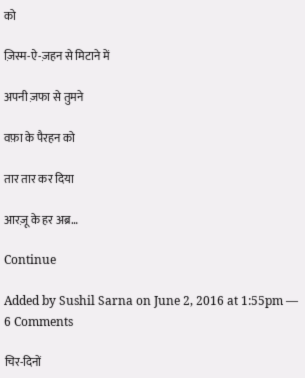को

ज़िस्म-ऐ-ज़हन से मिटाने में

अपनी ज़फा से तुमने

वफ़ा के पैरहन को

तार तार कर दिया

आरज़ू के हर अब्र…

Continue

Added by Sushil Sarna on June 2, 2016 at 1:55pm — 6 Comments

चिर-दिनों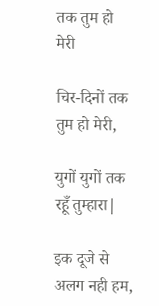तक तुम हो मेरी

चिर-दिनों तक तुम हो मेरी,

युगों युगों तक रहूँ तुम्हारा|

इक दूजे से अलग नही हम,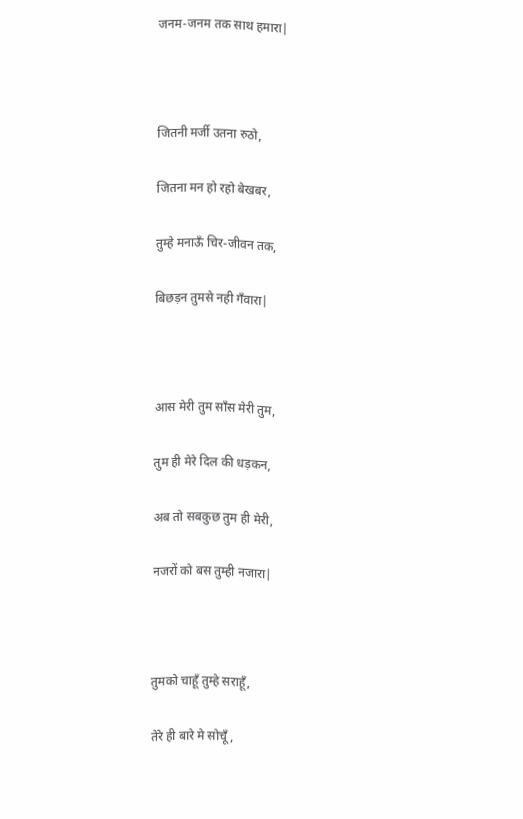जनम-जनम तक साथ हमारा|



जितनी मर्जी उतना रुठो,

जितना मन हो रहो बेखबर,

तुम्हे मनाऊँ चिर-जीवन तक,

बिछड़न तुमसे नही गँवारा|



आस मेरी तुम साँस मेरी तुम,

तुम ही मेरे दिल की धड़कन,

अब तो सबकुछ तुम ही मेरी,

नजरों को बस तुम्ही नजारा|



तुमको चाहूँ तुम्हे सराहूँ,

तेरे ही बारे मे सोचूँ,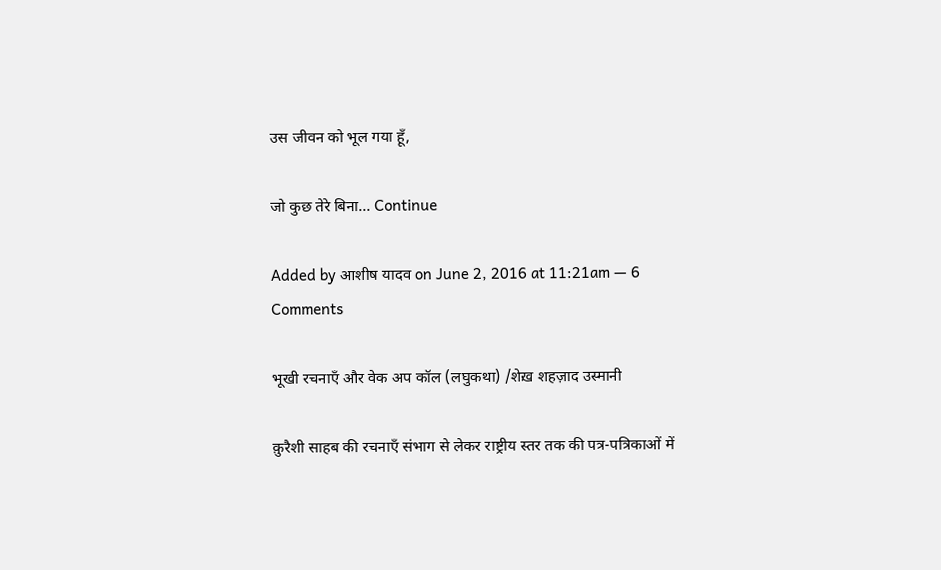उस जीवन को भूल गया हूँ,

जो कुछ तेरे बिना… Continue

Added by आशीष यादव on June 2, 2016 at 11:21am — 6 Comments

भूखी रचनाएँ और वेक अप कॉल (लघुकथा) /शेख़ शहज़ाद उस्मानी

क़ुरैशी साहब की रचनाएँ संभाग से लेकर राष्ट्रीय स्तर तक की पत्र-पत्रिकाओं में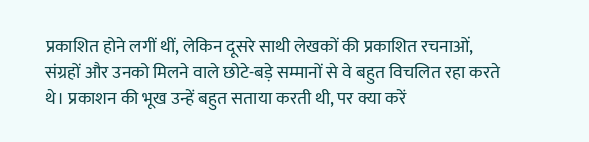प्रकाशित होने लगीं थीं, लेकिन दूसरे साथी लेखकों की प्रकाशित रचनाओं, संग्रहों और उनको मिलने वाले छोटे-बड़े सम्मानों से वे बहुत विचलित रहा करते थे। प्रकाशन की भूख उन्हें बहुत सताया करती थी, पर क्या करें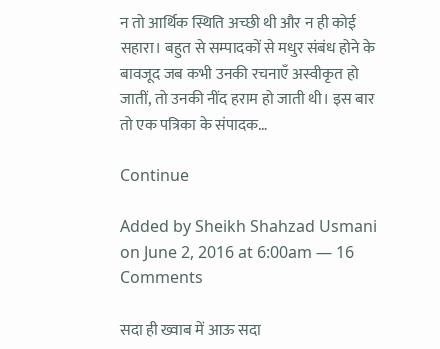न तो आर्थिक स्थिति अच्छी थी और न ही कोई सहारा। बहुत से सम्पादकों से मधुर संबंध होने के बावजूद जब कभी उनकी रचनाएँ अस्वीकृत हो जातीं, तो उनकी नींद हराम हो जाती थी। इस बार तो एक पत्रिका के संपादक…

Continue

Added by Sheikh Shahzad Usmani on June 2, 2016 at 6:00am — 16 Comments

सदा ही ख्वाब में आऊ सदा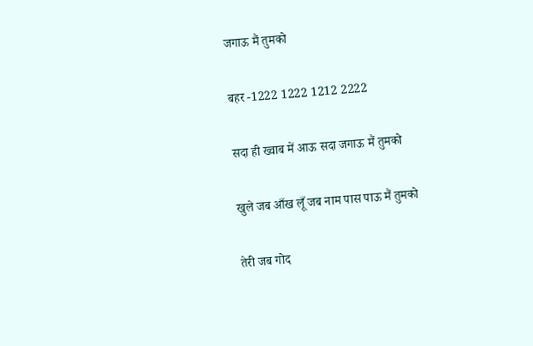जगाऊ मैं तुमको

बहर -1222 1222 1212 2222

सदा ही ख्वाब में आऊ सदा जगाऊ मैं तुमको

खुले जब आँख लूँ जब नाम पास पाऊ मैं तुमको

तेरी जब गोद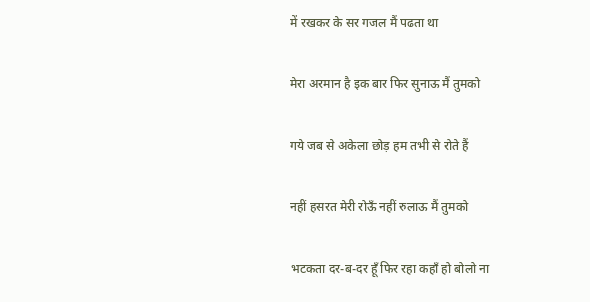में रखकर के सर गजल मैं पढता था

मेरा अरमान है इक बार फिर सुनाऊ मैं तुमको

गये जब से अकेला छोड़ हम तभी से रोते हैं

नहीं हसरत मेरी रोऊँ नहीं रुलाऊ मैं तुमको

भटकता दर-ब-दर हूँ फिर रहा कहाँ हो बोलो ना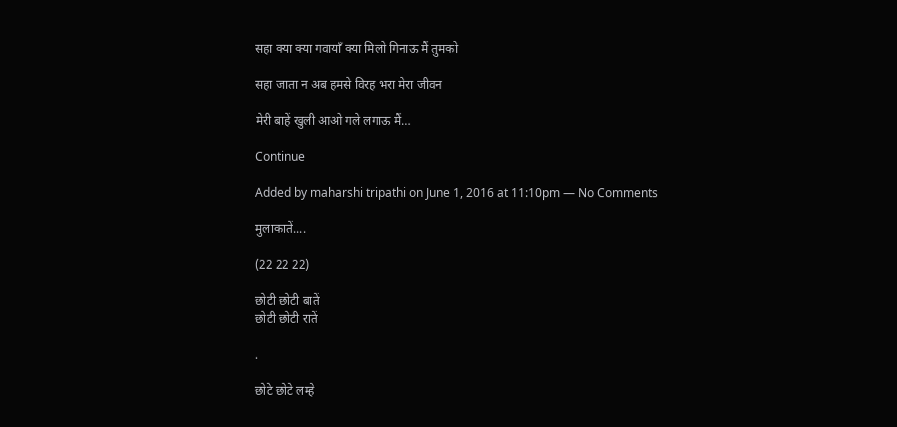सहा क्या क्या गवायाँ क्या मिलो गिनाऊ मैं तुमको

सहा जाता न अब हमसे विरह भरा मेरा जीवन

मेरी बाहें खुली आओ गले लगाऊ मैं…

Continue

Added by maharshi tripathi on June 1, 2016 at 11:10pm — No Comments

मुलाकातें....

(22 22 22)

छोटी छोटी बातें
छोटी छोटी रातें

.

छोटे छोटे लम्हे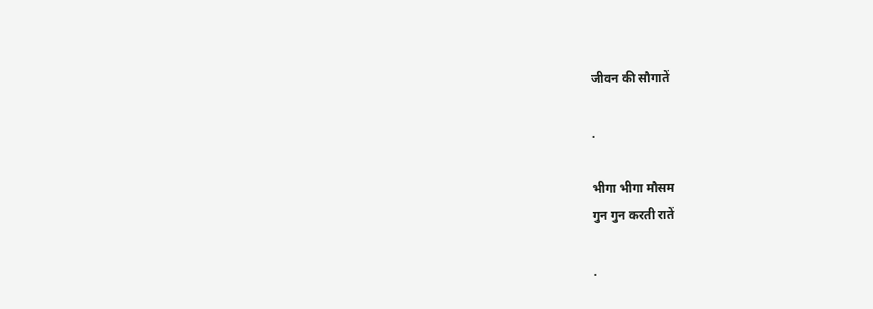जीवन की सौगातें

.

भीगा भीगा मौसम
गुन गुन करती रातें

.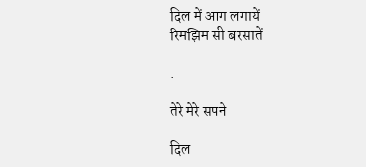दिल में आग लगायें
रिमझिम सी बरसातें

.

तेरे मेरे सपने

दिल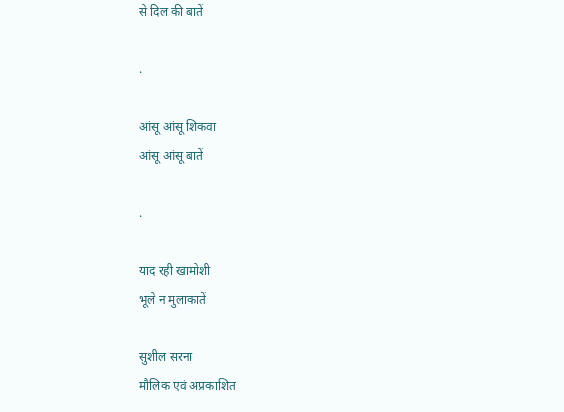से दिल की बातें

.

आंसू आंसू शिकवा
आंसू आंसू बातें

.

याद रही खामोशी
भूले न मुलाकातें

सुशील सरना
मौलिक एवं अप्रकाशित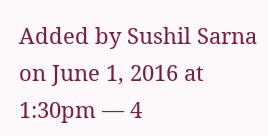Added by Sushil Sarna on June 1, 2016 at 1:30pm — 4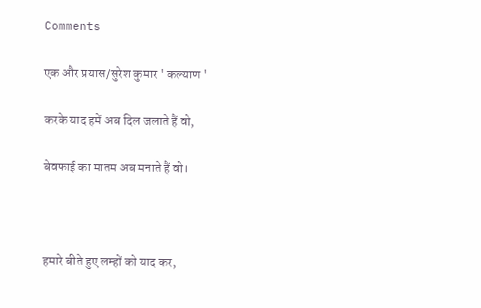Comments

एक और प्रयास/सुरेश कुमार ' कल्याण '

करके याद हमें अब दिल जलाते हैं वो,

बेवफाई का मातम अब मनाते हैं वो।



हमारे बीते हुए लम्हों को याद कर,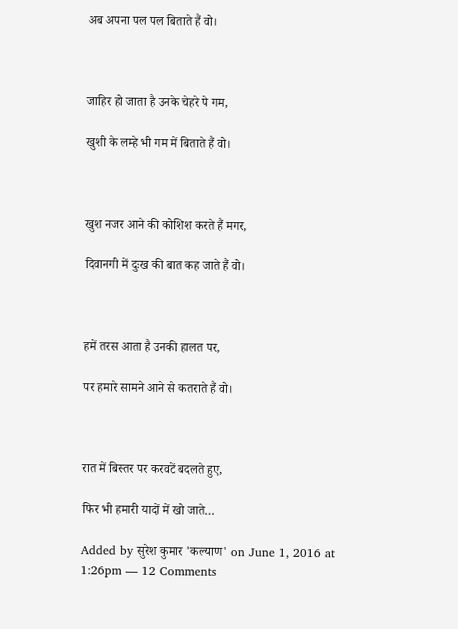अब अपना पल पल बिताते हैं वो।



जाहिर हो जाता है उनके चेहरे पे गम,

खुशी के लम्हे भी गम में बिताते हैं वो।



खुश नजर आने की कोशिश करते हैं मगर,

दिवानगी में दुःख की बात कह जाते हैं वो।



हमें तरस आता है उनकी हालत पर,

पर हमारे सामने आने से कतराते हैं वो।



रात में बिस्तर पर करवटें बदलते हुए,

फिर भी हमारी यादों में खो जाते…

Added by सुरेश कुमार 'कल्याण' on June 1, 2016 at 1:26pm — 12 Comments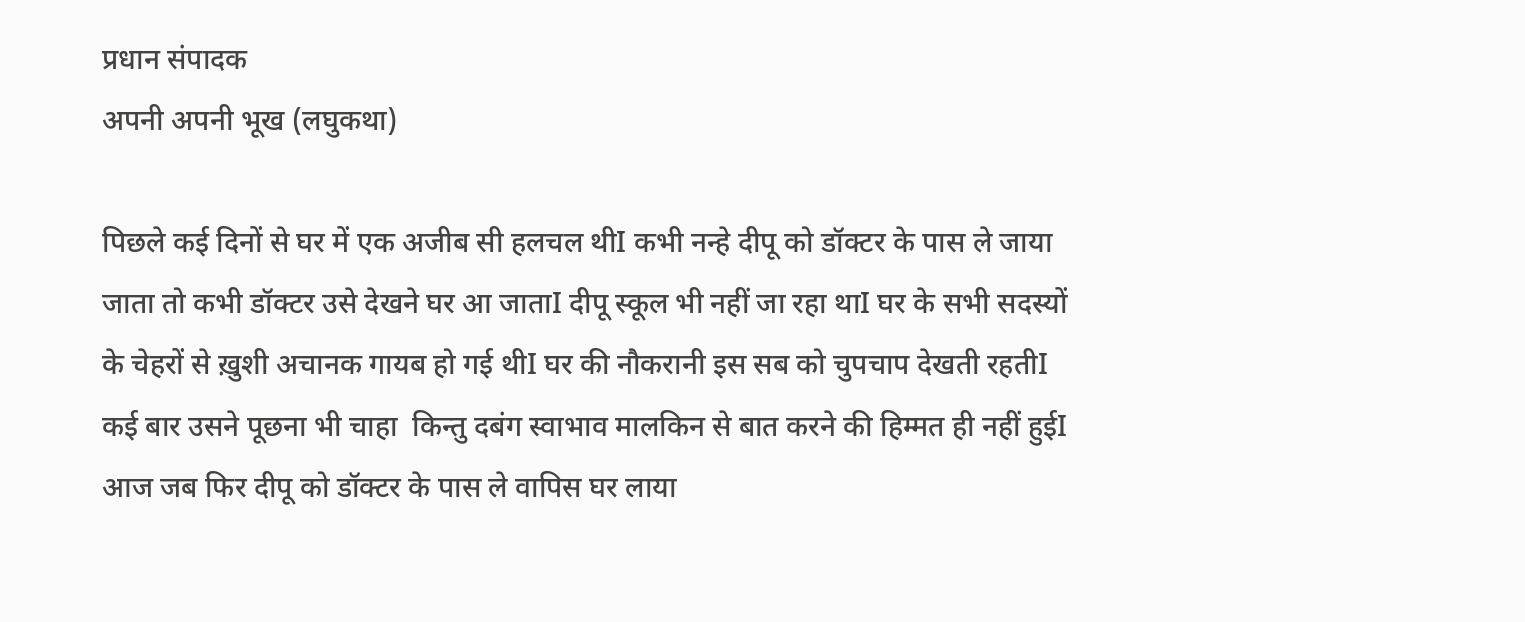प्रधान संपादक
अपनी अपनी भूख (लघुकथा)

पिछले कई दिनों से घर में एक अजीब सी हलचल थीI कभी नन्हे दीपू को डॉक्टर के पास ले जाया जाता तो कभी डॉक्टर उसे देखने घर आ जाताI दीपू स्कूल भी नहीं जा रहा थाI घर के सभी सदस्यों के चेहरों से ख़ुशी अचानक गायब हो गई थीI घर की नौकरानी इस सब को चुपचाप देखती रहतीI कई बार उसने पूछना भी चाहा  किन्तु दबंग स्वाभाव मालकिन से बात करने की हिम्मत ही नहीं हुईI आज जब फिर दीपू को डॉक्टर के पास ले वापिस घर लाया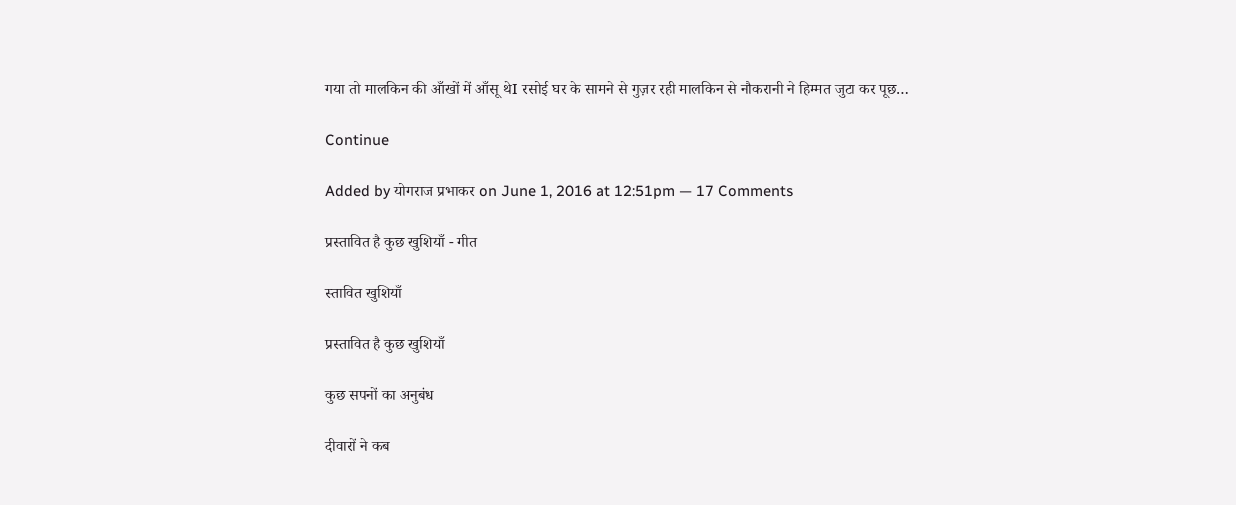गया तो मालकिन की आँखों में आँसू थेI रसोई घर के सामने से गुज़र रही मालकिन से नौकरानी ने हिम्मत जुटा कर पूछ…

Continue

Added by योगराज प्रभाकर on June 1, 2016 at 12:51pm — 17 Comments

प्रस्तावित है कुछ खुशियाँ - गीत

स्तावित खुशियाँ

प्रस्तावित है कुछ खुशियाँ

कुछ सपनों का अनुबंध

दीवारों ने कब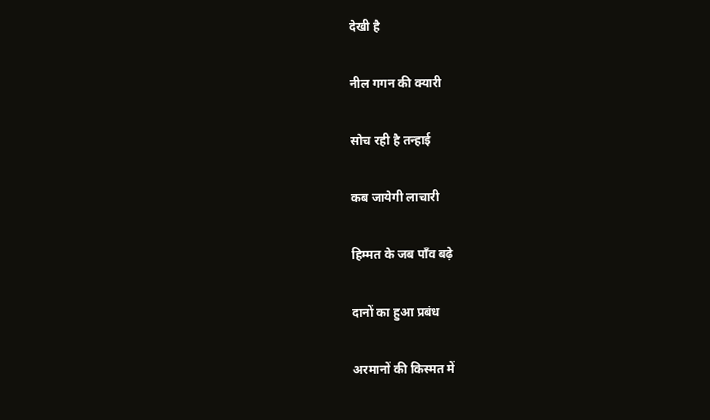देखी है

नील गगन की क्यारी

सोच रही है तन्हाई

कब जायेगी लाचारी

हिम्मत के जब पाँव बढ़े

दानों का हुआ प्रबंध

अरमानों की किस्मत में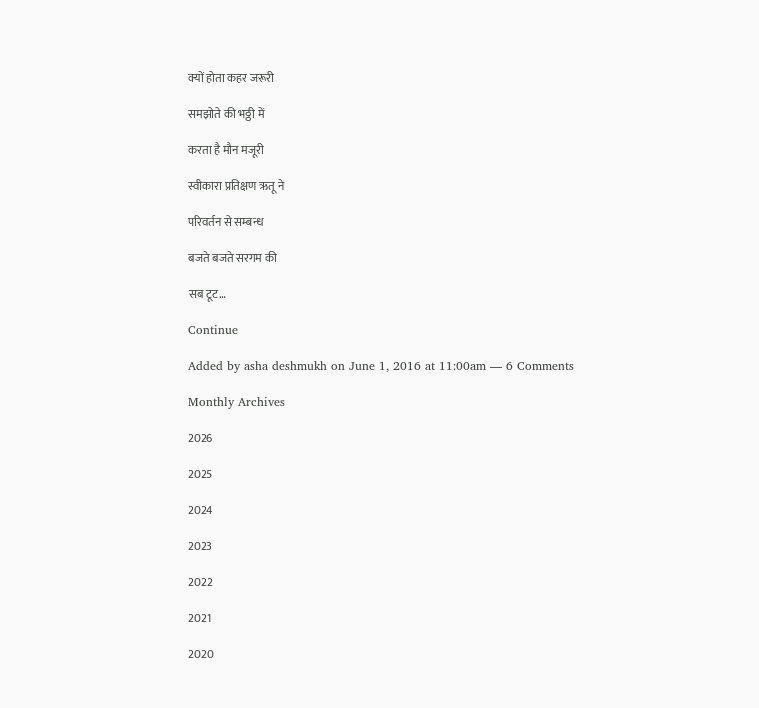क्यों होता कहर जरूरी

समझोते की भठ्ठी में

करता है मौन मजूरी

स्वीकारा प्रतिक्षण ऋतू ने

परिवर्तन से सम्बन्ध

बजते बजते सरगम की

सब टूट…

Continue

Added by asha deshmukh on June 1, 2016 at 11:00am — 6 Comments

Monthly Archives

2026

2025

2024

2023

2022

2021

2020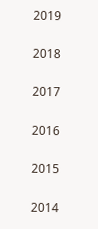2019

2018

2017

2016

2015

2014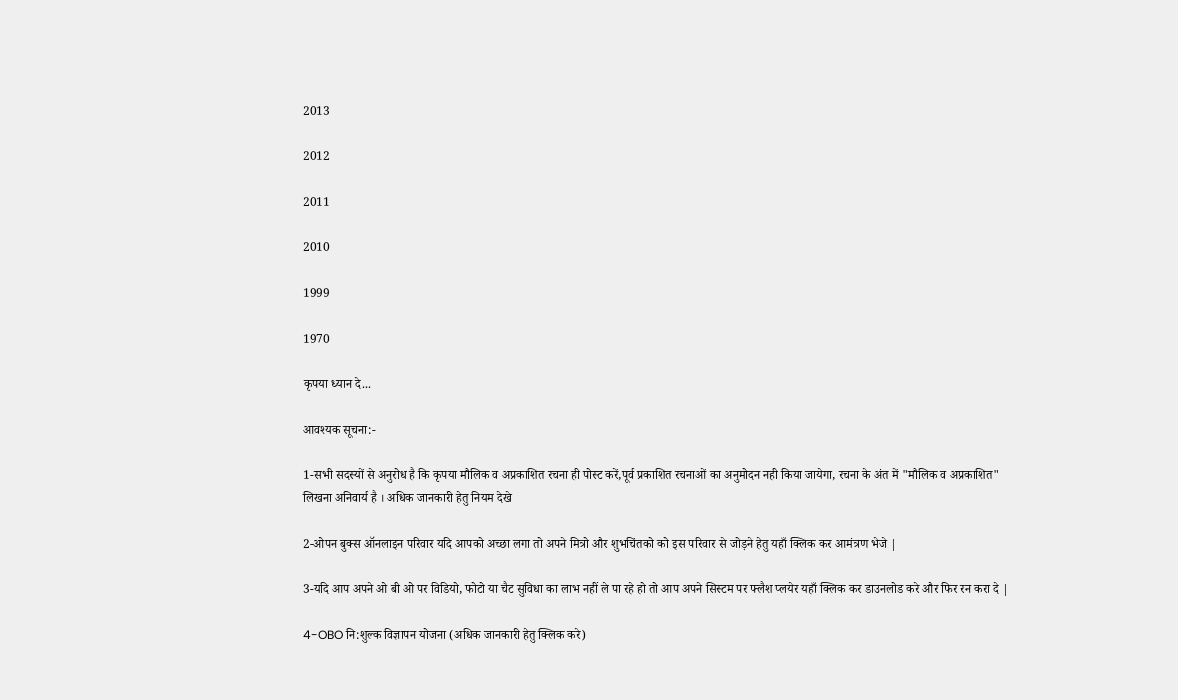2013

2012

2011

2010

1999

1970

कृपया ध्यान दे...

आवश्यक सूचना:-

1-सभी सदस्यों से अनुरोध है कि कृपया मौलिक व अप्रकाशित रचना ही पोस्ट करें,पूर्व प्रकाशित रचनाओं का अनुमोदन नही किया जायेगा, रचना के अंत में "मौलिक व अप्रकाशित" लिखना अनिवार्य है । अधिक जानकारी हेतु नियम देखे

2-ओपन बुक्स ऑनलाइन परिवार यदि आपको अच्छा लगा तो अपने मित्रो और शुभचिंतको को इस परिवार से जोड़ने हेतु यहाँ क्लिक कर आमंत्रण भेजे |

3-यदि आप अपने ओ बी ओ पर विडियो, फोटो या चैट सुविधा का लाभ नहीं ले पा रहे हो तो आप अपने सिस्टम पर फ्लैश प्लयेर यहाँ क्लिक कर डाउनलोड करे और फिर रन करा दे |

4-OBO नि:शुल्क विज्ञापन योजना (अधिक जानकारी हेतु क्लिक करे)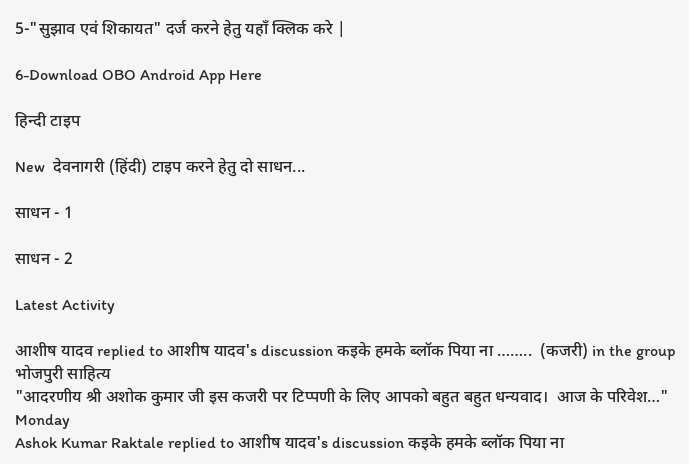5-"सुझाव एवं शिकायत" दर्ज करने हेतु यहाँ क्लिक करे |

6-Download OBO Android App Here

हिन्दी टाइप

New  देवनागरी (हिंदी) टाइप करने हेतु दो साधन...

साधन - 1

साधन - 2

Latest Activity

आशीष यादव replied to आशीष यादव's discussion कइके हमके ब्लॉक पिया ना ……..  (कजरी) in the group भोजपुरी साहित्य
"आदरणीय श्री अशोक कुमार जी इस कजरी पर टिप्पणी के लिए आपको बहुत बहुत धन्यवाद।  आज के परिवेश…"
Monday
Ashok Kumar Raktale replied to आशीष यादव's discussion कइके हमके ब्लॉक पिया ना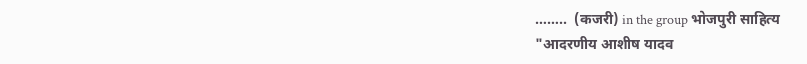……..  (कजरी) in the group भोजपुरी साहित्य
"आदरणीय आशीष यादव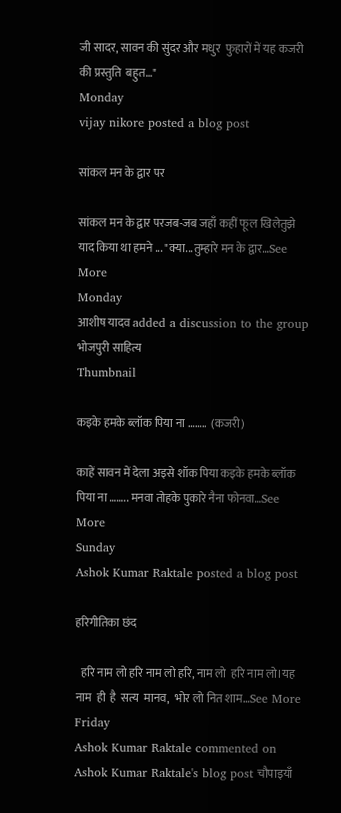जी सादर, सावन की सुंदर और मधुर  फुहारों में यह कजरी की प्रस्तुति  बहुत…"
Monday
vijay nikore posted a blog post

सांकल मन के द्वार पर

सांकल मन के द्वार परजब-जब जहाँ कहीं फूल खिलेतुझे याद किया था हमने ... "क्या...तुम्हारे मन के द्वार…See More
Monday
आशीष यादव added a discussion to the group भोजपुरी साहित्य
Thumbnail

कइके हमके ब्लॉक पिया ना ……..  (कजरी)

काहें सावन में देला अइसे शॉक पिया कइके हमके ब्लॉक पिया ना …….. मनवा तोहके पुकारे नैना फोनवा…See More
Sunday
Ashok Kumar Raktale posted a blog post

हरिगीतिका छंद

  हरि नाम लो हरि नाम लो हरि, नाम लो  हरि नाम लो।यह नाम  ही  है  सत्य  मानव,  भोर लो नित शाम…See More
Friday
Ashok Kumar Raktale commented on Ashok Kumar Raktale's blog post चौपाइयाँ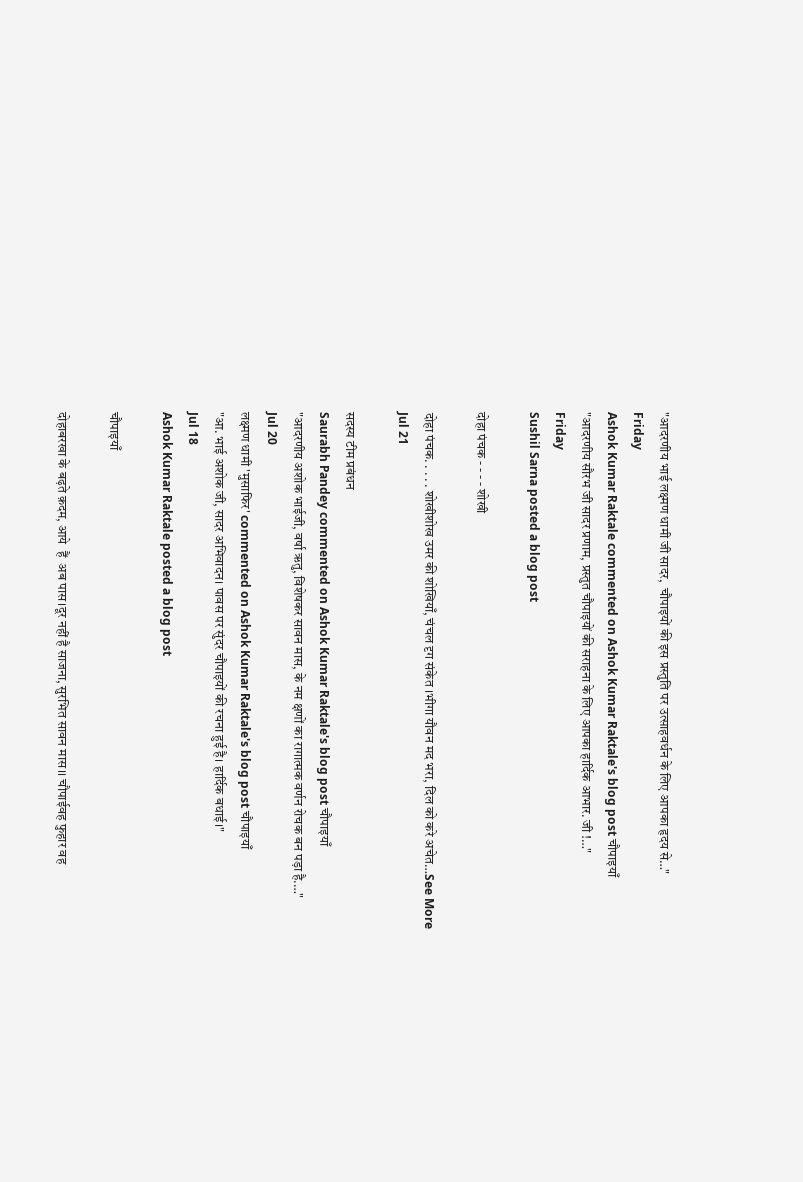"आदरणीय भाई लक्ष्मण धामी जी सादर,  चौपाइयों की इस प्रस्तुति पर उत्साहवर्धन के लिए आपका हृदय से…"
Friday
Ashok Kumar Raktale commented on Ashok Kumar Raktale's blog post चौपाइयाँ
"आदरणीय सौरभ जी सादर प्रणाम, प्रस्तुत चौपाइयों की सराहना के लिए आपका हार्दिक आभार. जी !…"
Friday
Sushil Sarna posted a blog post

दोहा पंचक - - - - शोखी

दोहा पंचक. . . . . शोखीशोख उमर की शोखियाँ, चंचल दृग संकेत ।भीगा यौवन मद भरा, दिल को करे अचेत…See More
Jul 21

सदस्य टीम प्रबंधन
Saurabh Pandey commented on Ashok Kumar Raktale's blog post चौपाइयाँ
"आदरणीय अशोक भाईजी, वर्षा ऋतु, विशेषकर सावन मास, के नम क्षणों का रागात्मक वर्णन रोचक बन पड़ा है.…"
Jul 20
लक्ष्मण धामी 'मुसाफिर' commented on Ashok Kumar Raktale's blog post चौपाइयाँ
"आ. भाई अशोक जी, सादर अभिवादन। पावस पर सुंदर चौपाइयों की रचना हुई है। हार्दिक बधाई।"
Jul 18
Ashok Kumar Raktale posted a blog post

चौपाइयाँ

दोहाबरखा के बढ़ते क़दम, आये  हैं  अब पास।दूर नहीं है साजना, सुरभित सावन मास।। चौपाईवह फुहार वह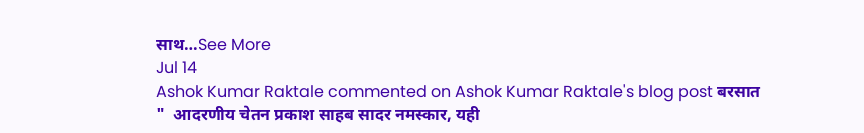साथ…See More
Jul 14
Ashok Kumar Raktale commented on Ashok Kumar Raktale's blog post बरसात
"  आदरणीय चेतन प्रकाश साहब सादर नमस्कार, यही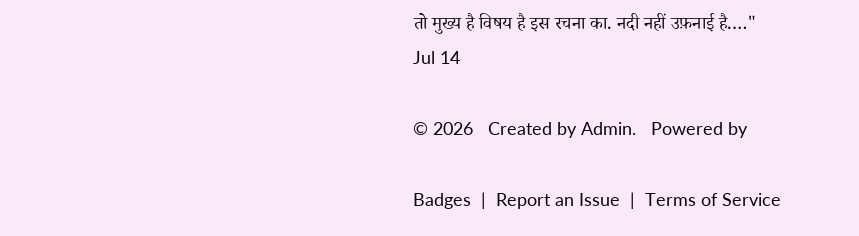तो मुख्य है विषय है इस रचना का. नदी नहीं उफ़नाई है.…"
Jul 14

© 2026   Created by Admin.   Powered by

Badges  |  Report an Issue  |  Terms of Service